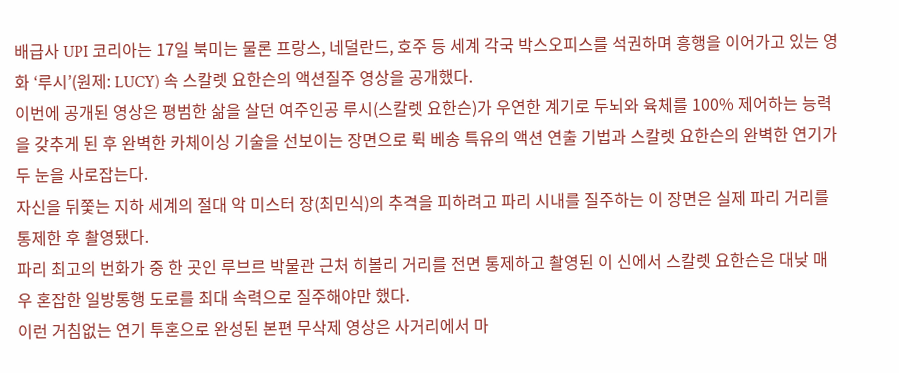배급사 UPI 코리아는 17일 북미는 물론 프랑스, 네덜란드, 호주 등 세계 각국 박스오피스를 석권하며 흥행을 이어가고 있는 영화 ‘루시’(원제: LUCY) 속 스칼렛 요한슨의 액션질주 영상을 공개했다.
이번에 공개된 영상은 평범한 삶을 살던 여주인공 루시(스칼렛 요한슨)가 우연한 계기로 두뇌와 육체를 100% 제어하는 능력을 갖추게 된 후 완벽한 카체이싱 기술을 선보이는 장면으로 뤽 베송 특유의 액션 연출 기법과 스칼렛 요한슨의 완벽한 연기가 두 눈을 사로잡는다.
자신을 뒤쫓는 지하 세계의 절대 악 미스터 장(최민식)의 추격을 피하려고 파리 시내를 질주하는 이 장면은 실제 파리 거리를 통제한 후 촬영됐다.
파리 최고의 번화가 중 한 곳인 루브르 박물관 근처 히볼리 거리를 전면 통제하고 촬영된 이 신에서 스칼렛 요한슨은 대낮 매우 혼잡한 일방통행 도로를 최대 속력으로 질주해야만 했다.
이런 거침없는 연기 투혼으로 완성된 본편 무삭제 영상은 사거리에서 마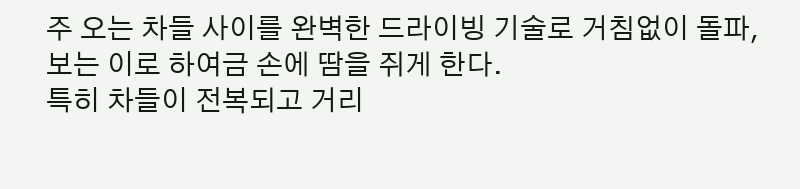주 오는 차들 사이를 완벽한 드라이빙 기술로 거침없이 돌파, 보는 이로 하여금 손에 땀을 쥐게 한다.
특히 차들이 전복되고 거리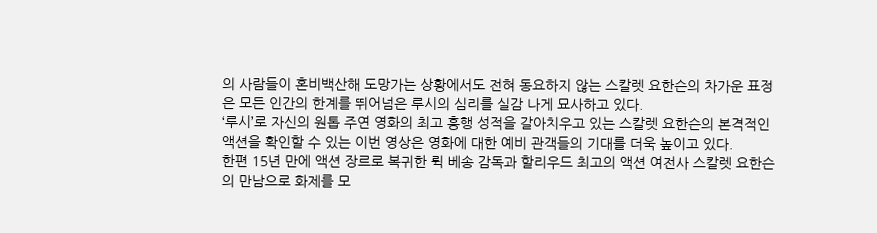의 사람들이 혼비백산해 도망가는 상황에서도 전혀 동요하지 않는 스칼렛 요한슨의 차가운 표정은 모든 인간의 한계를 뛰어넘은 루시의 심리를 실감 나게 묘사하고 있다.
‘루시’로 자신의 원톱 주연 영화의 최고 흥행 성적을 갈아치우고 있는 스칼렛 요한슨의 본격적인 액션을 확인할 수 있는 이번 영상은 영화에 대한 예비 관객들의 기대를 더욱 높이고 있다.
한편 15년 만에 액션 장르로 복귀한 뤽 베송 감독과 할리우드 최고의 액션 여전사 스칼렛 요한슨의 만남으로 화제를 모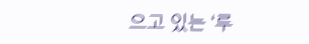으고 있는 ‘루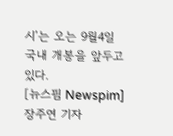시’는 오는 9월4일 국내 개봉을 앞두고 있다.
[뉴스핌 Newspim] 장주연 기자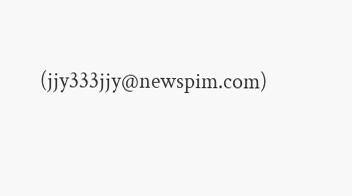(jjy333jjy@newspim.com)